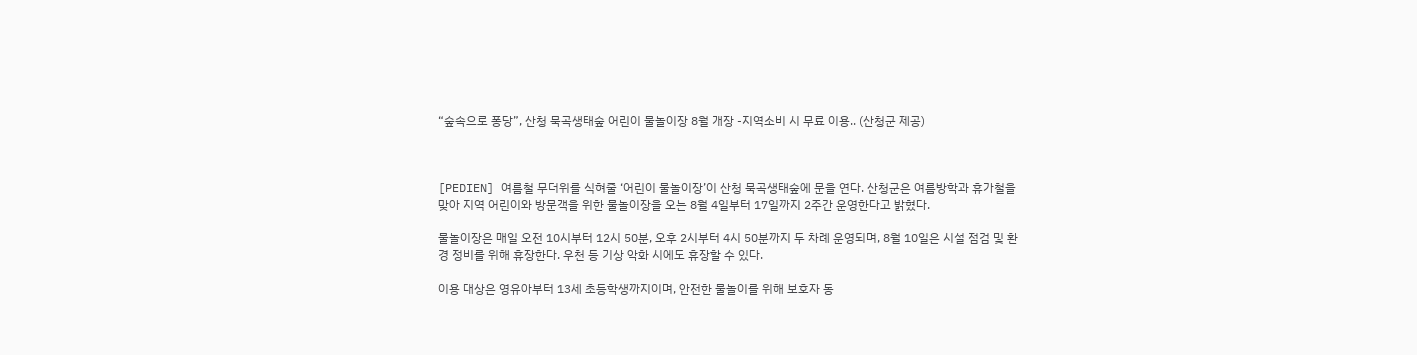“숲속으로 퐁당”, 산청 묵곡생태숲 어린이 물놀이장 8월 개장 -지역소비 시 무료 이용.. (산청군 제공)



[PEDIEN] 여름철 무더위를 식혀줄 ‘어린이 물놀이장’이 산청 묵곡생태숲에 문을 연다. 산청군은 여름방학과 휴가철을 맞아 지역 어린이와 방문객을 위한 물놀이장을 오는 8월 4일부터 17일까지 2주간 운영한다고 밝혔다.

물놀이장은 매일 오전 10시부터 12시 50분, 오후 2시부터 4시 50분까지 두 차례 운영되며, 8월 10일은 시설 점검 및 환경 정비를 위해 휴장한다. 우천 등 기상 악화 시에도 휴장할 수 있다.

이용 대상은 영유아부터 13세 초등학생까지이며, 안전한 물놀이를 위해 보호자 동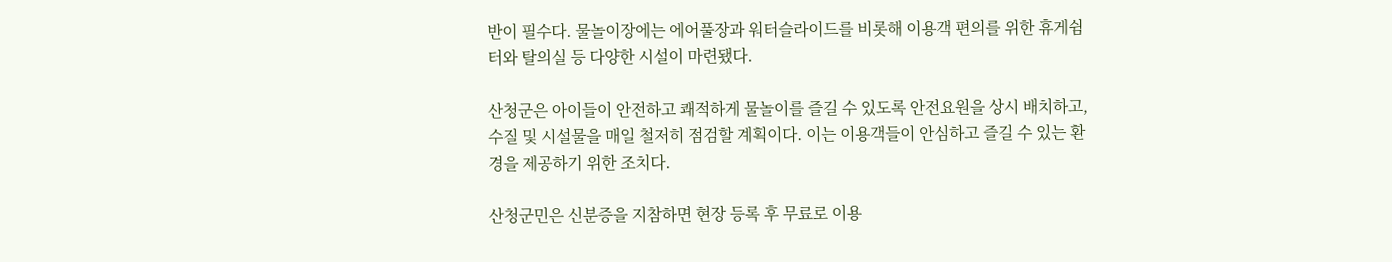반이 필수다. 물놀이장에는 에어풀장과 워터슬라이드를 비롯해 이용객 편의를 위한 휴게쉼터와 탈의실 등 다양한 시설이 마련됐다.

산청군은 아이들이 안전하고 쾌적하게 물놀이를 즐길 수 있도록 안전요원을 상시 배치하고, 수질 및 시설물을 매일 철저히 점검할 계획이다. 이는 이용객들이 안심하고 즐길 수 있는 환경을 제공하기 위한 조치다.

산청군민은 신분증을 지참하면 현장 등록 후 무료로 이용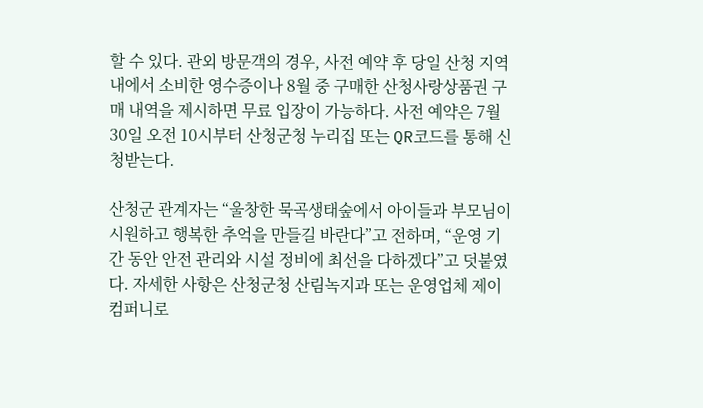할 수 있다. 관외 방문객의 경우, 사전 예약 후 당일 산청 지역 내에서 소비한 영수증이나 8월 중 구매한 산청사랑상품권 구매 내역을 제시하면 무료 입장이 가능하다. 사전 예약은 7월 30일 오전 10시부터 산청군청 누리집 또는 QR코드를 통해 신청받는다.

산청군 관계자는 “울창한 묵곡생태숲에서 아이들과 부모님이 시원하고 행복한 추억을 만들길 바란다”고 전하며, “운영 기간 동안 안전 관리와 시설 정비에 최선을 다하겠다”고 덧붙였다. 자세한 사항은 산청군청 산림녹지과 또는 운영업체 제이컴퍼니로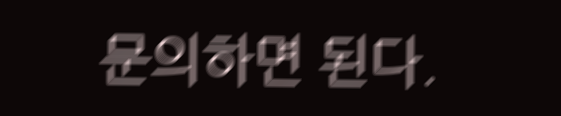문의하면 된다.